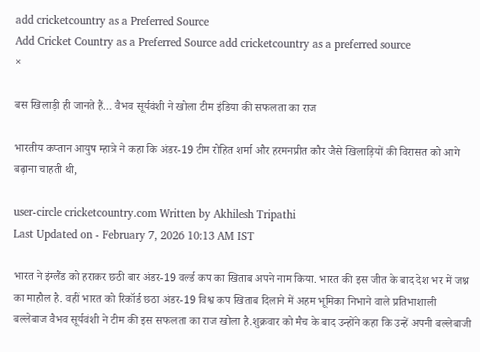add cricketcountry as a Preferred Source
Add Cricket Country as a Preferred Source add cricketcountry as a preferred source
×

बस खिलाड़ी ही जानते हैं… वैभव सूर्यवंशी ने खोला टीम इंडिया की सफलता का राज

भारतीय कप्तान आयुष म्हात्रे ने कहा कि अंडर-19 टीम रोहित शर्मा और हरमनप्रीत कौर जैसे खिलाड़ियों की विरासत को आगे बढ़ाना चाहती थी,

user-circle cricketcountry.com Written by Akhilesh Tripathi
Last Updated on - February 7, 2026 10:13 AM IST

भारत ने इंग्लैंड को हराकर छठी बार अंडर-19 वर्ल्ड कप का खिताब अपने नाम किया. भारत की इस जीत के बाद देश भर में जश्न का माहौल है. वहीं भारत को रिकॉर्ड छठा अंडर-19 विश्व कप खिताब दिलाने में अहम भूमिका निभाने वाले प्रतिभाशाली बल्लेबाज वैभव सूर्यवंशी ने टीम की इस सफलता का राज खोला है.शुक्रवार को मैच के बाद उन्होंने कहा कि उन्हें अपनी बल्लेबाजी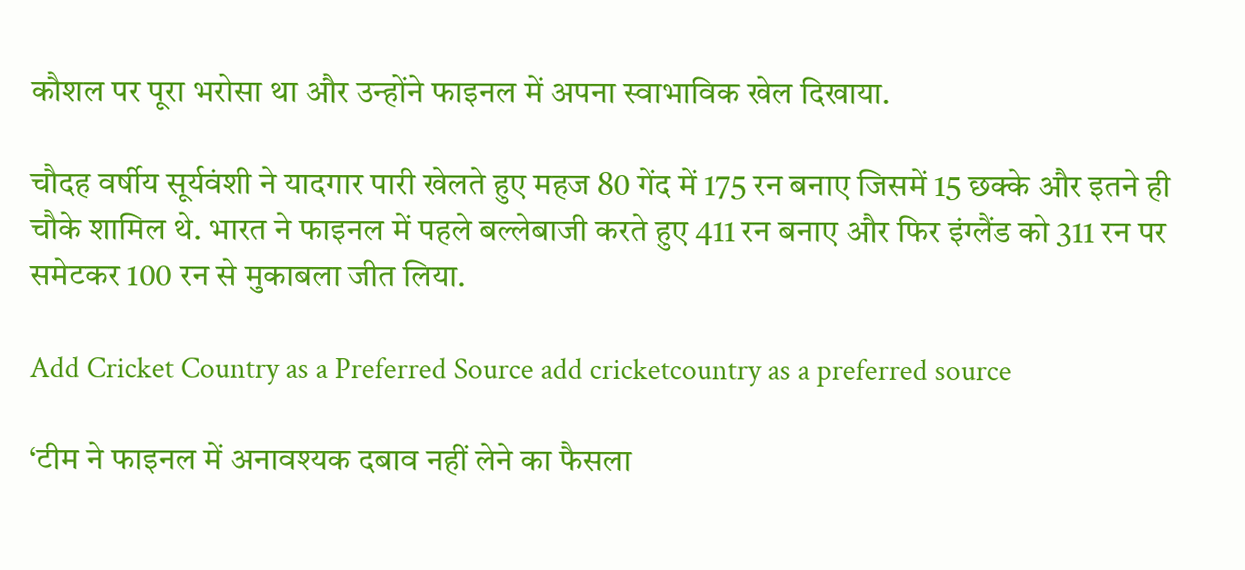कौशल पर पूरा भरोसा था और उन्होंने फाइनल में अपना स्वाभाविक खेल दिखाया.

चौदह वर्षीय सूर्यवंशी ने यादगार पारी खेलते हुए महज 80 गेंद में 175 रन बनाए जिसमें 15 छक्के और इतने ही चौके शामिल थे. भारत ने फाइनल में पहले बल्लेबाजी करते हुए 411 रन बनाए और फिर इंग्लैंड को 311 रन पर समेटकर 100 रन से मुकाबला जीत लिया.

Add Cricket Country as a Preferred Source add cricketcountry as a preferred source

‘टीम ने फाइनल में अनावश्यक दबाव नहीं लेने का फैसला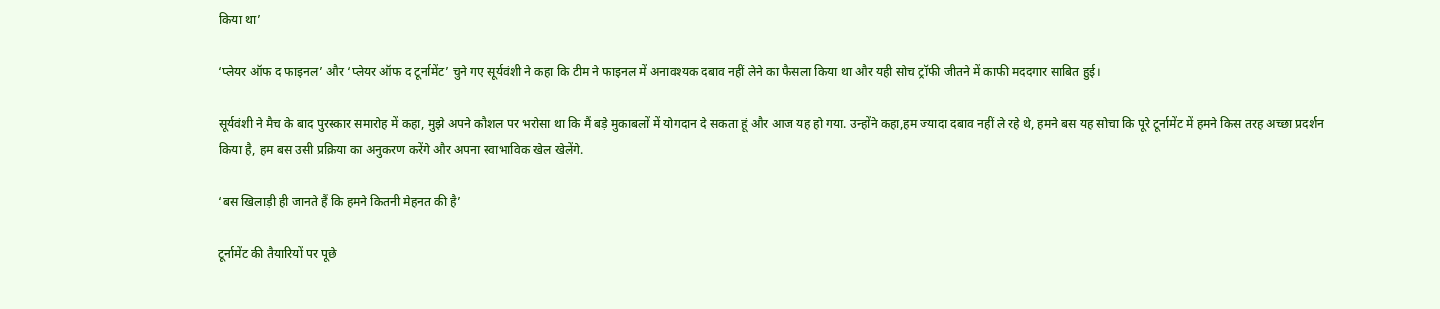किया था’

‘प्लेयर ऑफ द फाइनल’ और ‘प्लेयर ऑफ द टूर्नामेंट’ चुने गए सूर्यवंशी ने कहा कि टीम ने फाइनल में अनावश्यक दबाव नहीं लेने का फैसला किया था और यही सोच ट्रॉफी जीतने में काफी मददगार साबित हुई।

सूर्यवंशी ने मैच के बाद पुरस्कार समारोह में कहा, मुझे अपने कौशल पर भरोसा था कि मैं बड़े मुकाबलों में योगदान दे सकता हूं और आज यह हो गया. उन्होंने कहा,हम ज्यादा दबाव नहीं ले रहे थे, हमने बस यह सोचा कि पूरे टूर्नामेंट में हमने किस तरह अच्छा प्रदर्शन किया है, हम बस उसी प्रक्रिया का अनुकरण करेंगे और अपना स्वाभाविक खेल खेलेंगे.

‘बस खिलाड़ी ही जानते हैं कि हमने कितनी मेहनत की है’

टूर्नामेंट की तैयारियों पर पूछे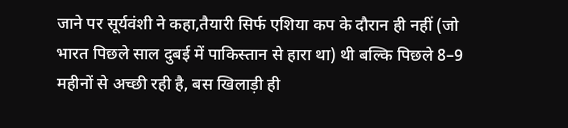जाने पर सूर्यवंशी ने कहा,तैयारी सिर्फ एशिया कप के दौरान ही नहीं (जो भारत पिछले साल दुबई में पाकिस्तान से हारा था) थी बल्कि पिछले 8–9 महीनों से अच्छी रही है, बस खिलाड़ी ही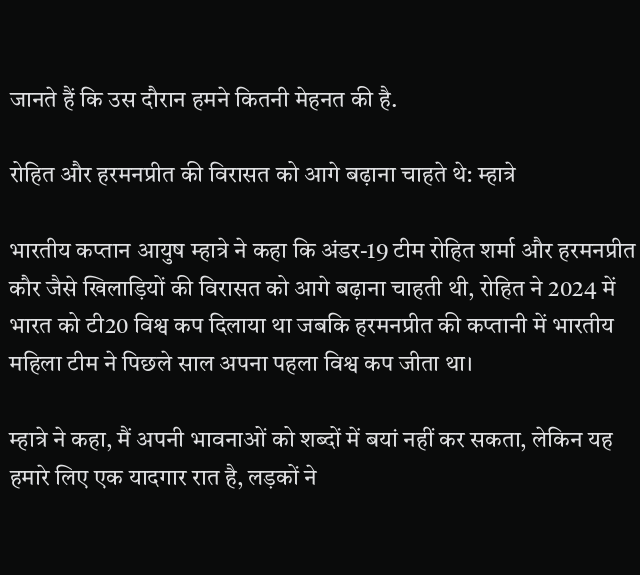जानते हैं कि उस दौरान हमने कितनी मेहनत की है.

रोहित और हरमनप्रीत की विरासत को आगे बढ़ाना चाहते थे: म्हात्रे

भारतीय कप्तान आयुष म्हात्रे ने कहा कि अंडर-19 टीम रोहित शर्मा और हरमनप्रीत कौर जैसे खिलाड़ियों की विरासत को आगे बढ़ाना चाहती थी, रोहित ने 2024 में भारत को टी20 विश्व कप दिलाया था जबकि हरमनप्रीत की कप्तानी में भारतीय महिला टीम ने पिछले साल अपना पहला विश्व कप जीता था।

म्हात्रे ने कहा, मैं अपनी भावनाओं को शब्दों में बयां नहीं कर सकता, लेकिन यह हमारे लिए एक यादगार रात है, लड़कों ने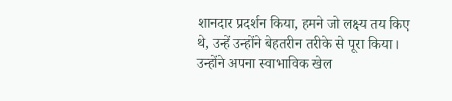शानदार प्रदर्शन किया, हमने जो लक्ष्य तय किए थे, उन्हें उन्होंने बेहतरीन तरीके से पूरा किया। उन्होंने अपना स्वाभाविक खेल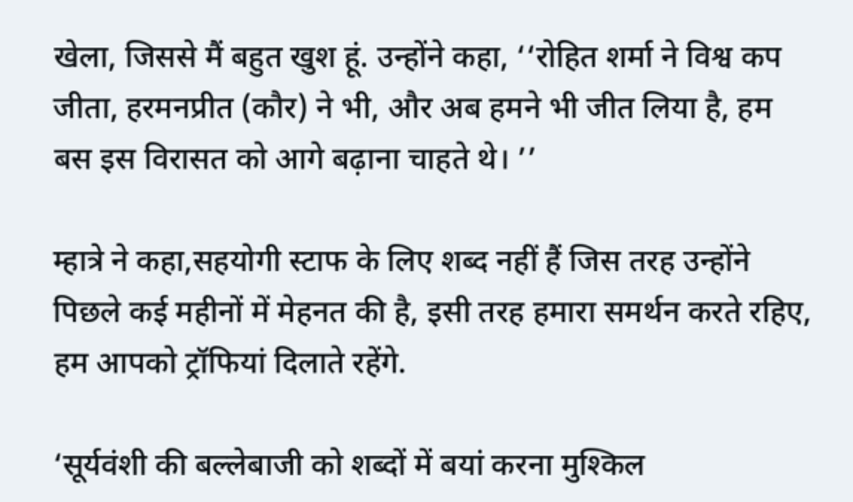खेला, जिससे मैं बहुत खुश हूं. उन्होंने कहा, ‘‘रोहित शर्मा ने विश्व कप जीता, हरमनप्रीत (कौर) ने भी, और अब हमने भी जीत लिया है, हम बस इस विरासत को आगे बढ़ाना चाहते थे। ’’

म्हात्रे ने कहा,सहयोगी स्टाफ के लिए शब्द नहीं हैं जिस तरह उन्होंने पिछले कई महीनों में मेहनत की है, इसी तरह हमारा समर्थन करते रहिए, हम आपको ट्रॉफियां दिलाते रहेंगे.

‘सूर्यवंशी की बल्लेबाजी को शब्दों में बयां करना मुश्किल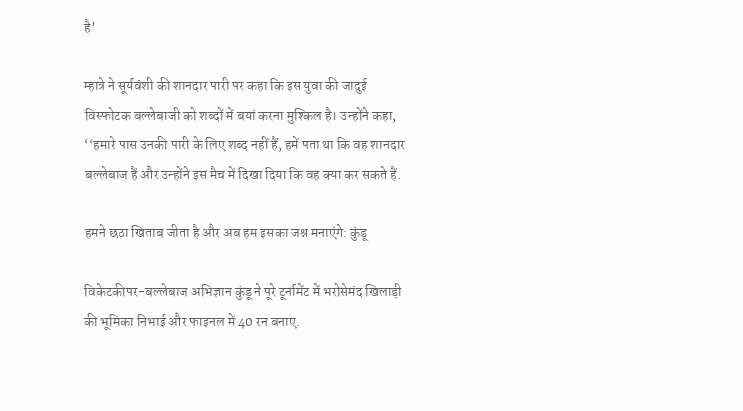है’

म्हात्रे ने सूर्यवंशी की शानदार पारी पर कहा कि इस युवा की जादुई विस्फोटक बल्लेबाजी को शब्दों में बयां करना मुश्किल है। उन्होंने कहा, ‘‘हमारे पास उनकी पारी के लिए शब्द नहीं हैं, हमें पता था कि वह शानदार बल्लेबाज हैं और उन्होंने इस मैच में दिखा दिया कि वह क्या कर सकते हैं.

हमने छठा खिताब जीता है और अब हम इसका जश्न मनाएंगे: कुंडू

विकेटकीपर-बल्लेबाज अभिज्ञान कुंडू ने पूरे टूर्नामेंट में भरोसेमंद खिलाड़ी की भूमिका निभाई और फाइनल में 40 रन बनाए.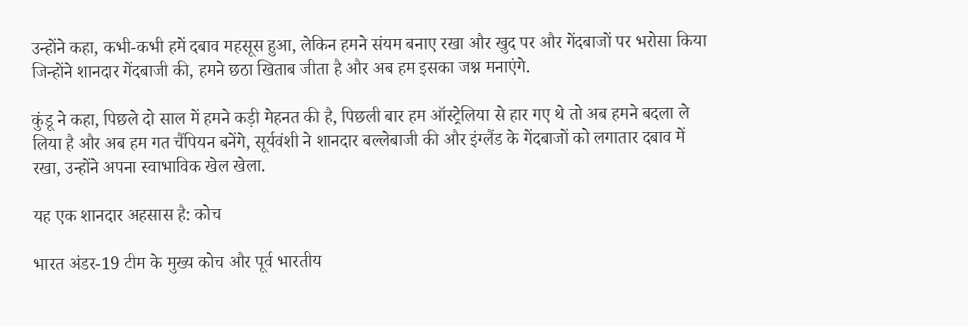उन्होंने कहा, कभी-कभी हमें दबाव महसूस हुआ, लेकिन हमने संयम बनाए रखा और खुद पर और गेंदबाजों पर भरोसा किया जिन्होंने शानदार गेंदबाजी की, हमने छठा खिताब जीता है और अब हम इसका जश्न मनाएंगे.

कुंडू ने कहा, पिछले दो साल में हमने कड़ी मेहनत की है, पिछली बार हम ऑस्ट्रेलिया से हार गए थे तो अब हमने बदला ले लिया है और अब हम गत चैंपियन बनेंगे, सूर्यवंशी ने शानदार बल्लेबाजी की और इंग्लैंड के गेंदबाजों को लगातार दबाव में रखा, उन्होंने अपना स्वाभाविक खेल खेला.

यह एक शानदार अहसास है: कोच

भारत अंडर-19 टीम के मुख्य कोच और पूर्व भारतीय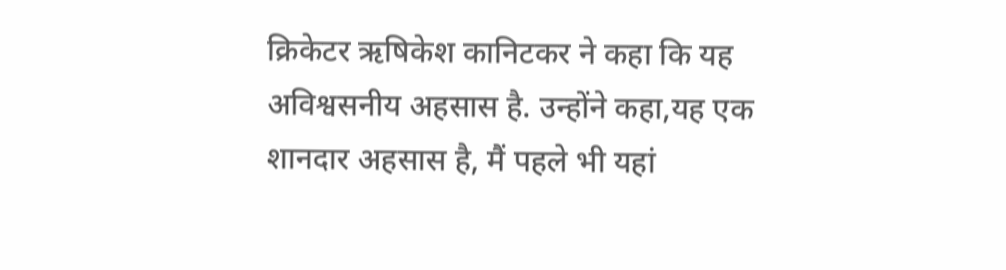क्रिकेटर ऋषिकेश कानिटकर ने कहा कि यह अविश्वसनीय अहसास है. उन्होंने कहा,यह एक शानदार अहसास है, मैं पहले भी यहां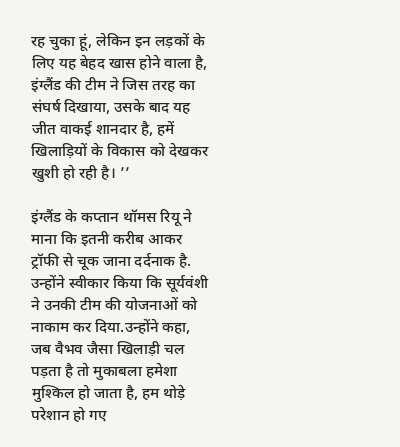रह चुका हूं, लेकिन इन लड़कों के लिए यह बेहद खास होने वाला है, इंग्लैंड की टीम ने जिस तरह का संघर्ष दिखाया, उसके बाद यह जीत वाकई शानदार है, हमें खिलाड़ियों के विकास को देखकर खुशी हो रही है। ’’

इंग्लैंड के कप्तान थॉमस रियू ने माना कि इतनी करीब आकर ट्रॉफी से चूक जाना दर्दनाक है. उन्होंने स्वीकार किया कि सूर्यवंशी ने उनकी टीम की योजनाओं को नाकाम कर दिया.उन्होंने कहा, जब वैभव जैसा खिलाड़ी चल पड़ता है तो मुकाबला हमेशा मुश्किल हो जाता है, हम थोड़े परेशान हो गए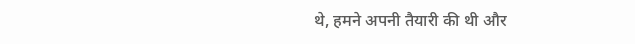थे, हमने अपनी तैयारी की थी और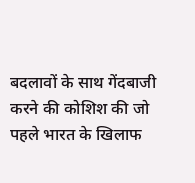बदलावों के साथ गेंदबाजी करने की कोशिश की जो पहले भारत के खिलाफ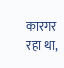कारगर रहा था,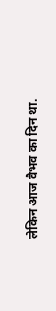लेकिन आज वैभव का दिन था.